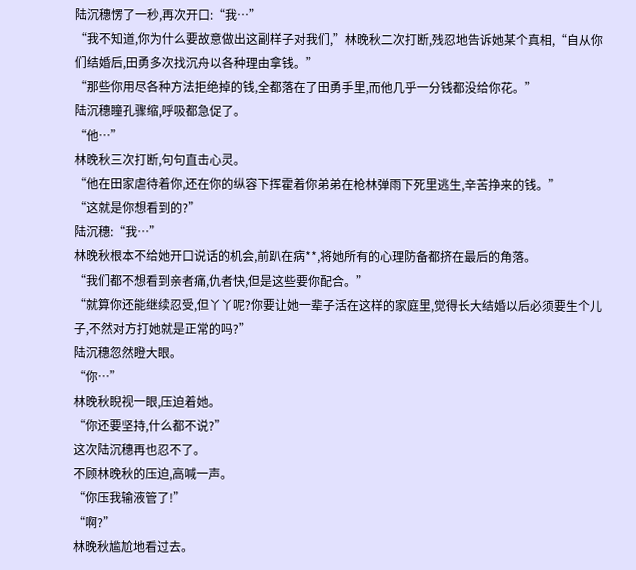陆沉穗愣了一秒,再次开口:“我…”
“我不知道,你为什么要故意做出这副样子对我们,”林晚秋二次打断,残忍地告诉她某个真相,“自从你们结婚后,田勇多次找沉舟以各种理由拿钱。”
“那些你用尽各种方法拒绝掉的钱,全都落在了田勇手里,而他几乎一分钱都没给你花。”
陆沉穗瞳孔骤缩,呼吸都急促了。
“他…”
林晚秋三次打断,句句直击心灵。
“他在田家虐待着你,还在你的纵容下挥霍着你弟弟在枪林弹雨下死里逃生,辛苦挣来的钱。”
“这就是你想看到的?”
陆沉穗:“我…”
林晚秋根本不给她开口说话的机会,前趴在病**,将她所有的心理防备都挤在最后的角落。
“我们都不想看到亲者痛,仇者快,但是这些要你配合。”
“就算你还能继续忍受,但丫丫呢?你要让她一辈子活在这样的家庭里,觉得长大结婚以后必须要生个儿子,不然对方打她就是正常的吗?”
陆沉穗忽然瞪大眼。
“你…”
林晚秋睨视一眼,压迫着她。
“你还要坚持,什么都不说?”
这次陆沉穗再也忍不了。
不顾林晚秋的压迫,高喊一声。
“你压我输液管了!”
“啊?”
林晚秋尴尬地看过去。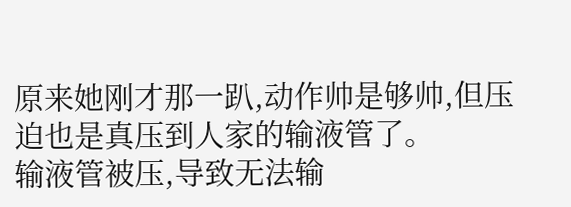原来她刚才那一趴,动作帅是够帅,但压迫也是真压到人家的输液管了。
输液管被压,导致无法输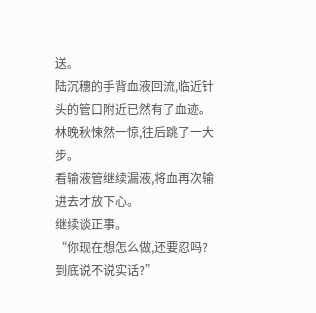送。
陆沉穗的手背血液回流,临近针头的管口附近已然有了血迹。
林晚秋悚然一惊,往后跳了一大步。
看输液管继续漏液,将血再次输进去才放下心。
继续谈正事。
“你现在想怎么做,还要忍吗?到底说不说实话?”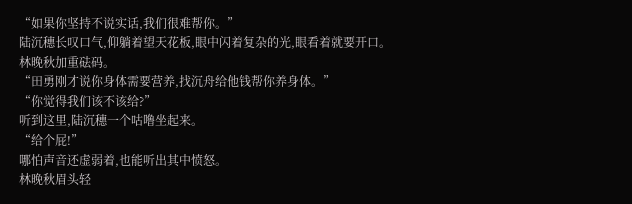“如果你坚持不说实话,我们很难帮你。”
陆沉穗长叹口气,仰躺着望天花板,眼中闪着复杂的光,眼看着就要开口。
林晚秋加重砝码。
“田勇刚才说你身体需要营养,找沉舟给他钱帮你养身体。”
“你觉得我们该不该给?”
听到这里,陆沉穗一个咕噜坐起来。
“给个屁!”
哪怕声音还虚弱着,也能听出其中愤怒。
林晚秋眉头轻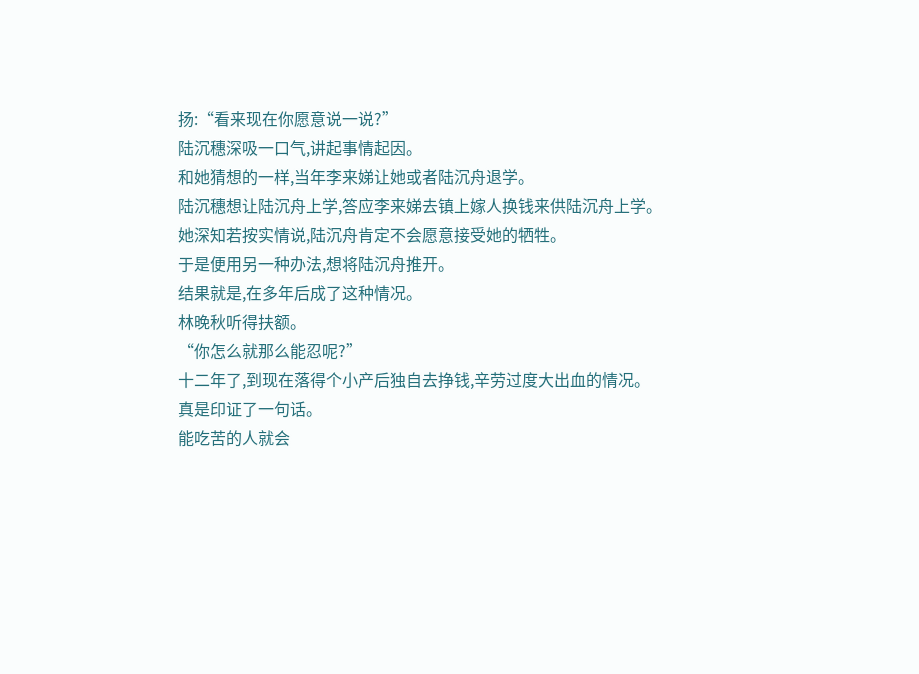扬:“看来现在你愿意说一说?”
陆沉穗深吸一口气,讲起事情起因。
和她猜想的一样,当年李来娣让她或者陆沉舟退学。
陆沉穗想让陆沉舟上学,答应李来娣去镇上嫁人换钱来供陆沉舟上学。
她深知若按实情说,陆沉舟肯定不会愿意接受她的牺牲。
于是便用另一种办法,想将陆沉舟推开。
结果就是,在多年后成了这种情况。
林晚秋听得扶额。
“你怎么就那么能忍呢?”
十二年了,到现在落得个小产后独自去挣钱,辛劳过度大出血的情况。
真是印证了一句话。
能吃苦的人就会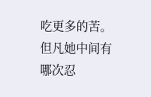吃更多的苦。
但凡她中间有哪次忍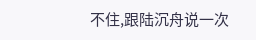不住,跟陆沉舟说一次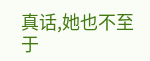真话,她也不至于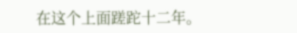在这个上面蹉跎十二年。